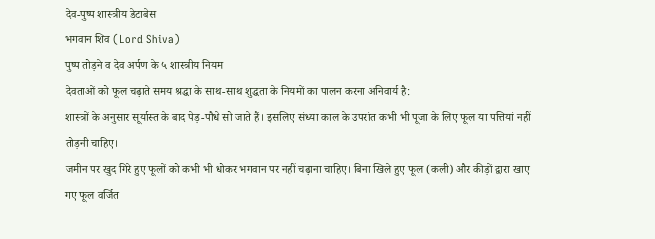देव-पुष्प शास्त्रीय डेटाबेस
भगवान शिव (Lord Shiva)
पुष्प तोड़ने व देव अर्पण के ५ शास्त्रीय नियम
देवताओं को फूल चढ़ाते समय श्रद्धा के साथ-साथ शुद्धता के नियमों का पालन करना अनिवार्य है:
शास्त्रों के अनुसार सूर्यास्त के बाद पेड़-पौधे सो जाते हैं। इसलिए संध्या काल के उपरांत कभी भी पूजा के लिए फूल या पत्तियां नहीं तोड़नी चाहिए।
जमीन पर खुद गिरे हुए फूलों को कभी भी धोकर भगवान पर नहीं चढ़ाना चाहिए। बिना खिले हुए फूल (कली) और कीड़ों द्वारा खाए गए फूल वर्जित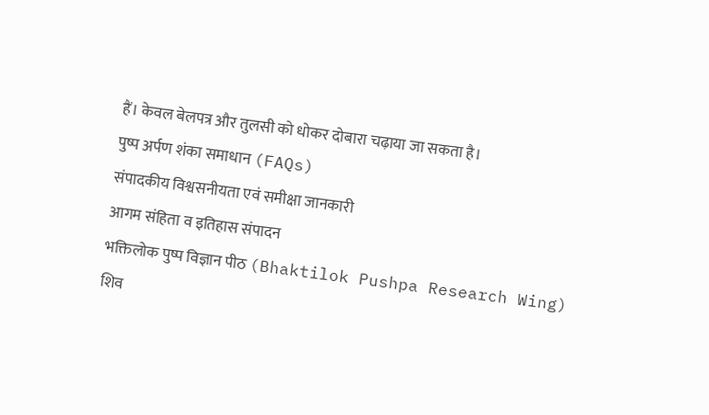हैं। केवल बेलपत्र और तुलसी को धोकर दोबारा चढ़ाया जा सकता है।
पुष्प अर्पण शंका समाधान (FAQs)
संपादकीय विश्वसनीयता एवं समीक्षा जानकारी
आगम संहिता व इतिहास संपादन
भक्तिलोक पुष्प विज्ञान पीठ (Bhaktilok Pushpa Research Wing)
शिव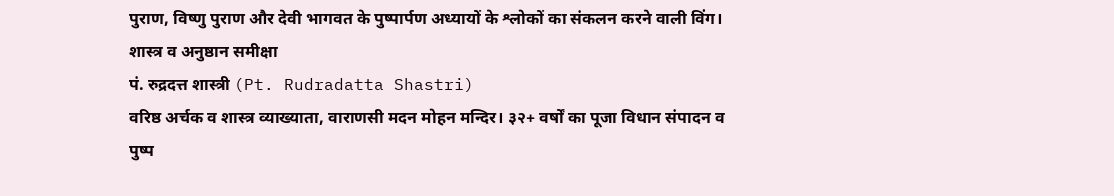पुराण, विष्णु पुराण और देवी भागवत के पुष्पार्पण अध्यायों के श्लोकों का संकलन करने वाली विंग।
शास्त्र व अनुष्ठान समीक्षा
पं. रुद्रदत्त शास्त्री (Pt. Rudradatta Shastri)
वरिष्ठ अर्चक व शास्त्र व्याख्याता, वाराणसी मदन मोहन मन्दिर। ३२+ वर्षों का पूजा विधान संपादन व पुष्प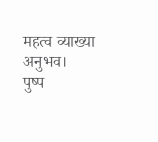महत्व व्याख्या अनुभव।
पुष्प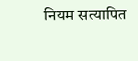नियम सत्यापित